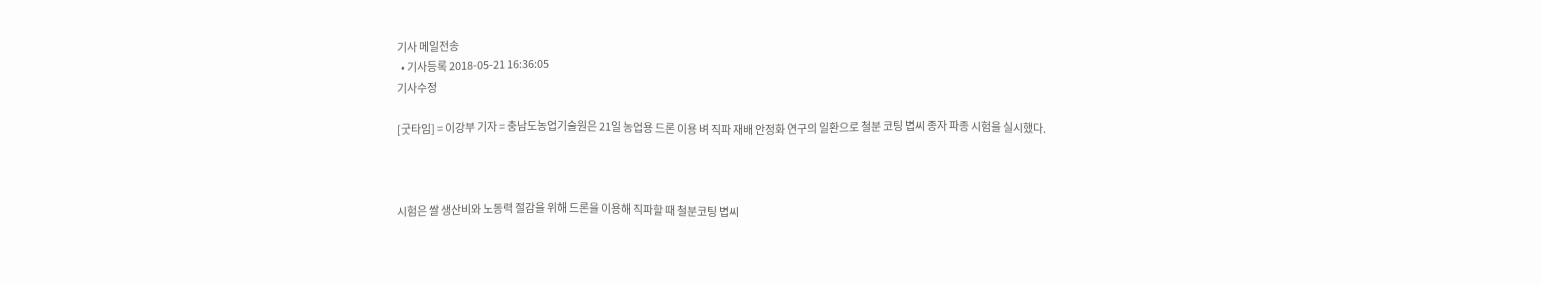기사 메일전송
  • 기사등록 2018-05-21 16:36:05
기사수정

[굿타임] = 이강부 기자 = 충남도농업기술원은 21일 농업용 드론 이용 벼 직파 재배 안정화 연구의 일환으로 철분 코팅 볍씨 종자 파종 시험을 실시했다.



시험은 쌀 생산비와 노동력 절감을 위해 드론을 이용해 직파할 때 철분코팅 볍씨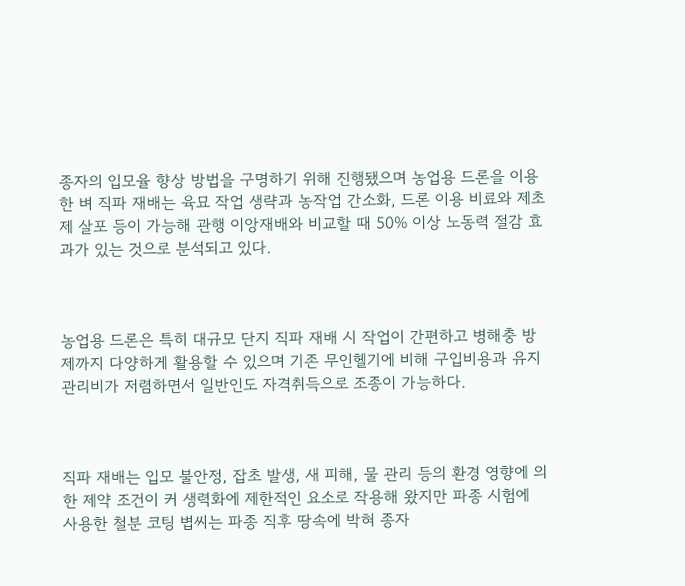종자의 입모율 향상 방법을 구명하기 위해 진행됐으며 농업용 드론을 이용한 벼 직파 재배는 육묘 작업 생략과 농작업 간소화, 드론 이용 비료와 제초제 살포 등이 가능해 관행 이앙재배와 비교할 때 50% 이상 노동력 절감 효과가 있는 것으로 분석되고 있다.



농업용 드론은 특히 대규모 단지 직파 재배 시 작업이 간편하고 병해충 방제까지 다양하게 활용할 수 있으며 기존 무인헬기에 비해 구입비용과 유지관리비가 저렴하면서 일반인도 자격취득으로 조종이 가능하다.



직파 재배는 입모 불안정, 잡초 발생, 새 피해, 물 관리 등의 환경 영향에 의한 제약 조건이 커 생력화에 제한적인 요소로 작용해 왔지만 파종 시험에 사용한 철분 코팅 볍씨는 파종 직후 땅속에 박혀 종자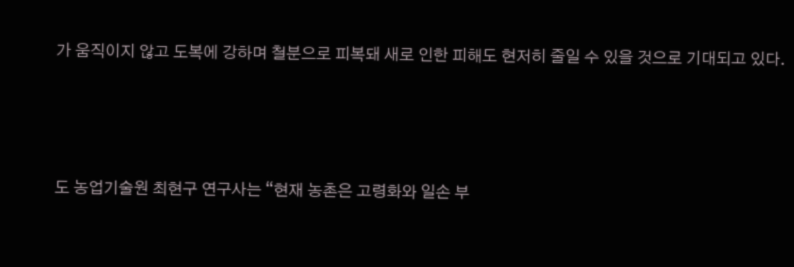가 움직이지 않고 도복에 강하며 철분으로 피복돼 새로 인한 피해도 현저히 줄일 수 있을 것으로 기대되고 있다.



도 농업기술원 최현구 연구사는 “현재 농촌은 고령화와 일손 부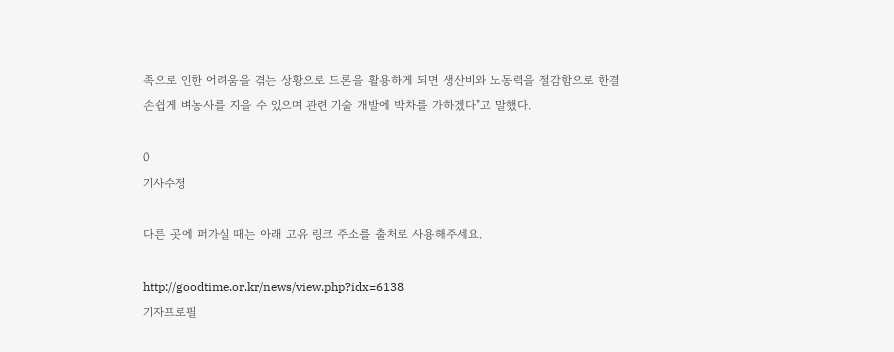족으로 인한 어려움을 겪는 상황으로 드론을 활용하게 되면 생산비와 노동력을 절감함으로 한결 손쉽게 벼농사를 지을 수 있으며 관련 기술 개발에 박차를 가하겠다"고 말했다.

0
기사수정

다른 곳에 퍼가실 때는 아래 고유 링크 주소를 출처로 사용해주세요.

http://goodtime.or.kr/news/view.php?idx=6138
기자프로필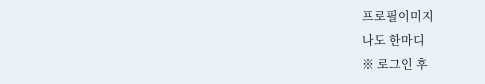프로필이미지
나도 한마디
※ 로그인 후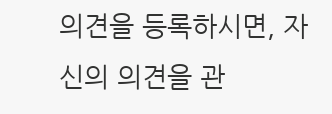의견을 등록하시면, 자신의 의견을 관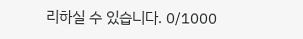리하실 수 있습니다. 0/1000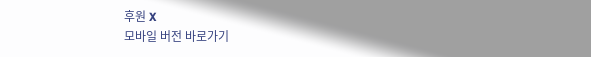후원 X
모바일 버전 바로가기